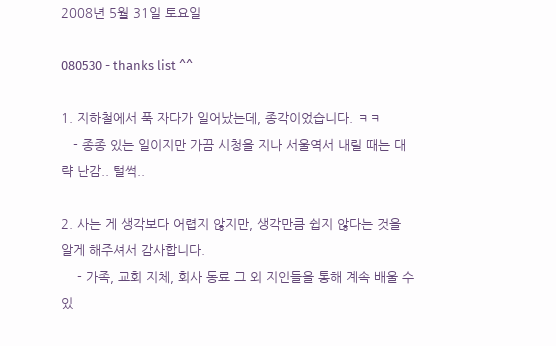2008년 5월 31일 토요일

080530 - thanks list ^^

1. 지하철에서 푹 자다가 일어났는데, 종각이었습니다. ㅋㅋ
   - 종종 있는 일이지만 가끔 시청을 지나 서울역서 내릴 때는 대략 난감.. 털썩..

2. 사는 게 생각보다 어렵지 않지만, 생각만큼 쉽지 않다는 것을 알게 해주셔서 감사합니다.
    - 가족, 교회 지체, 회사 동료 그 외 지인들을 통해 계속 배울 수 있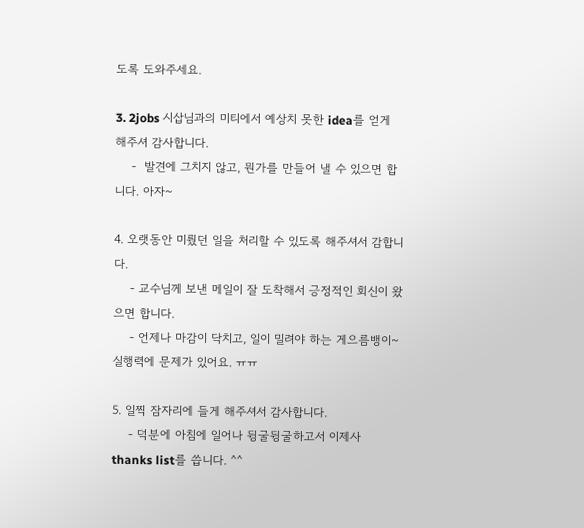도록 도와주세요.

3. 2jobs 시삽님과의 미티에서 예상치 못한 idea를 얻게 해주셔 감사합니다.
    -  발견에 그치지 않고, 뭔가를 만들어 낼 수 있으면 합니다. 아자~

4. 오랫동안 미뤘던 일을 처리할 수 있도록 해주셔서 감합니다.
    - 교수님께 보낸 메일이 잘 도착해서 긍정적인 회신이 왔으면 합니다.
    - 언제나 마감이 닥치고, 일이 밀려야 하는 게으름뱅이~ 실행력에 문제가 있어요. ㅠㅠ

5. 일찍 잠자리에 들게 해주셔서 감사합니다.
    - 덕분에 아침에 일어나 뒹굴뒹굴하고서 이제사 thanks list를 씁니다. ^^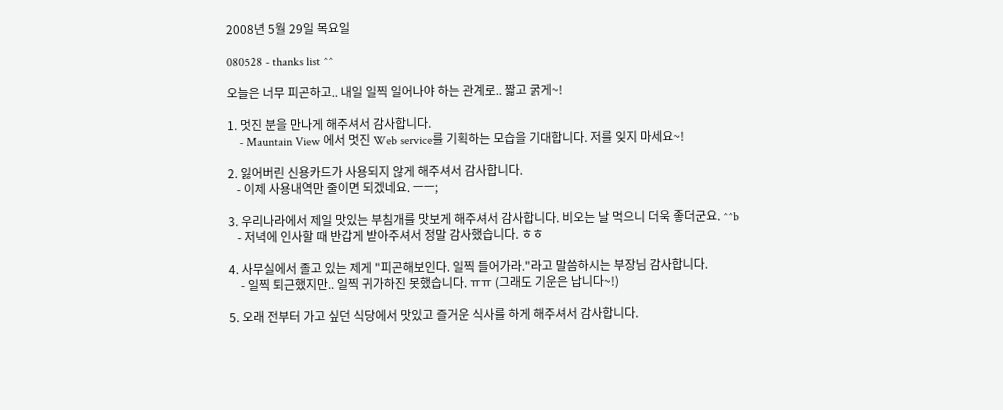2008년 5월 29일 목요일

080528 - thanks list ^^

오늘은 너무 피곤하고.. 내일 일찍 일어나야 하는 관계로.. 짧고 굵게~!

1. 멋진 분을 만나게 해주셔서 감사합니다.
    - Mauntain View 에서 멋진 Web service를 기획하는 모습을 기대합니다. 저를 잊지 마세요~!

2. 잃어버린 신용카드가 사용되지 않게 해주셔서 감사합니다.
   - 이제 사용내역만 줄이면 되겠네요. ㅡㅡ;

3. 우리나라에서 제일 맛있는 부침개를 맛보게 해주셔서 감사합니다. 비오는 날 먹으니 더욱 좋더군요. ^^b
   - 저녁에 인사할 때 반갑게 받아주셔서 정말 감사했습니다. ㅎㅎ

4. 사무실에서 졸고 있는 제게 "피곤해보인다. 일찍 들어가라."라고 말씀하시는 부장님 감사합니다.
    - 일찍 퇴근했지만.. 일찍 귀가하진 못했습니다. ㅠㅠ (그래도 기운은 납니다~!)

5. 오래 전부터 가고 싶던 식당에서 맛있고 즐거운 식사를 하게 해주셔서 감사합니다.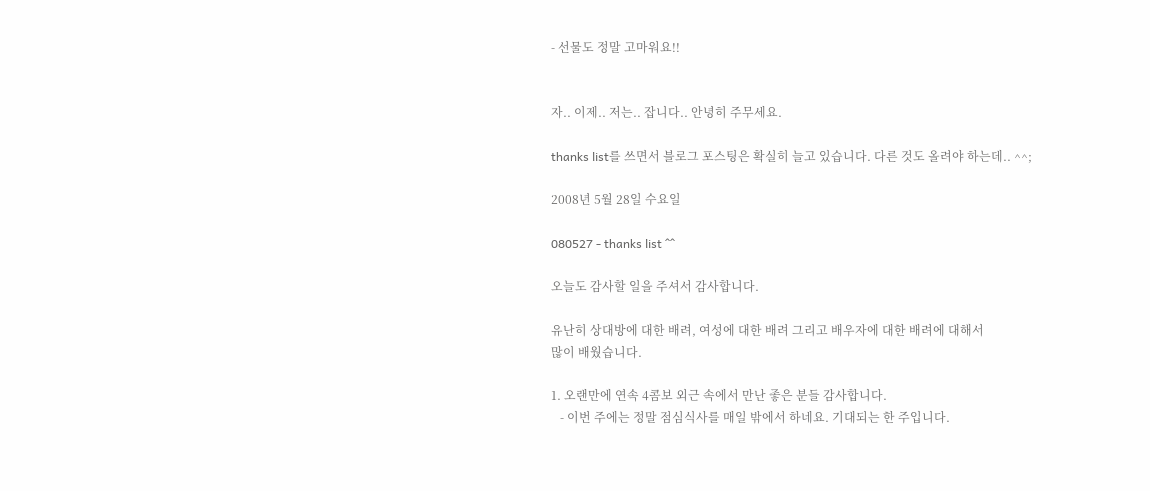- 선물도 정말 고마워요!!


자.. 이제.. 저는.. 잡니다.. 안녕히 주무세요.

thanks list를 쓰면서 블로그 포스팅은 확실히 늘고 있습니다. 다른 것도 올려야 하는데.. ^^;

2008년 5월 28일 수요일

080527 - thanks list ^^

오늘도 감사할 일을 주셔서 감사합니다.

유난히 상대방에 대한 배려, 여성에 대한 배려 그리고 배우자에 대한 배려에 대해서
많이 배웠습니다.

1. 오랜만에 연속 4콤보 외근 속에서 만난 좋은 분들 감사합니다.
   - 이번 주에는 정말 점심식사를 매일 밖에서 하네요. 기대되는 한 주입니다.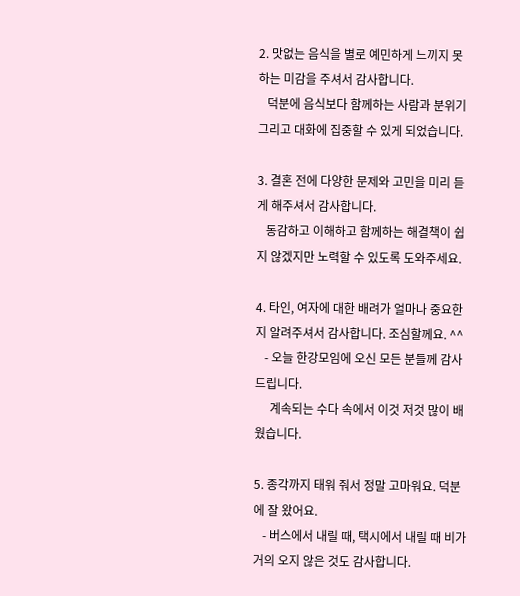2. 맛없는 음식을 별로 예민하게 느끼지 못하는 미감을 주셔서 감사합니다.
   덕분에 음식보다 함께하는 사람과 분위기 그리고 대화에 집중할 수 있게 되었습니다.

3. 결혼 전에 다양한 문제와 고민을 미리 듣게 해주셔서 감사합니다.
   동감하고 이해하고 함께하는 해결책이 쉽지 않겠지만 노력할 수 있도록 도와주세요.

4. 타인, 여자에 대한 배려가 얼마나 중요한지 알려주셔서 감사합니다. 조심할께요. ^^
   - 오늘 한강모임에 오신 모든 분들께 감사드립니다.
     계속되는 수다 속에서 이것 저것 많이 배웠습니다.

5. 종각까지 태워 줘서 정말 고마워요. 덕분에 잘 왔어요.
   - 버스에서 내릴 때, 택시에서 내릴 때 비가 거의 오지 않은 것도 감사합니다.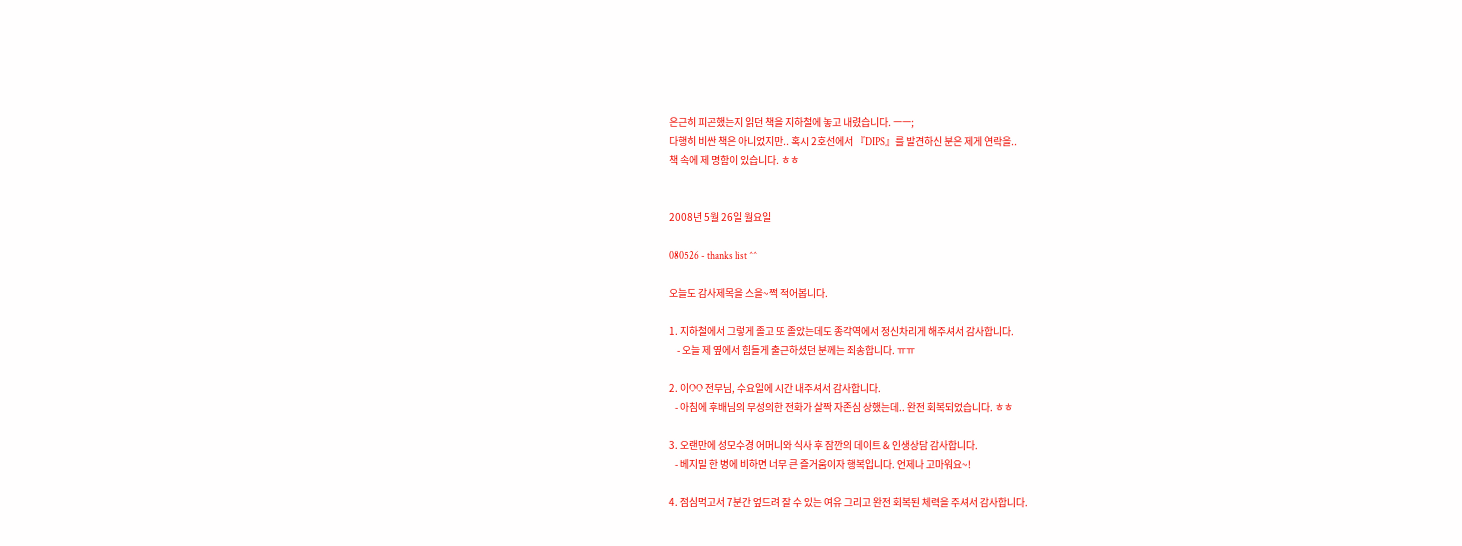은근히 피곤했는지 읽던 책을 지하철에 놓고 내렸습니다. ㅡㅡ;
다행히 비싼 책은 아니었지만.. 혹시 2호선에서 『DIPS』를 발견하신 분은 제게 연락을..
책 속에 제 명함이 있습니다. ㅎㅎ


2008년 5월 26일 월요일

080526 - thanks list ^^

오늘도 감사제목을 스을~쩍 적어봅니다.

1. 지하철에서 그렇게 졸고 또 졸았는데도 종각역에서 정신차리게 해주셔서 감사합니다.
    - 오늘 제 옆에서 힘들게 출근하셨던 분께는 죄송합니다. ㅠㅠ

2. 이OO 전무님, 수요일에 시간 내주셔서 감사합니다.
   - 아침에 후배님의 무성의한 전화가 살짝 자존심 상했는데.. 완전 회복되었습니다. ㅎㅎ

3. 오랜만에 성모수경 어머니와 식사 후 잠깐의 데이트 & 인생상담 감사합니다.
   - 베지밀 한 병에 비하면 너무 큰 즐거움이자 행복입니다. 언제나 고마워요~!

4. 점심먹고서 7분간 엎드려 잘 수 있는 여유 그리고 완전 회복된 체력을 주셔서 감사합니다.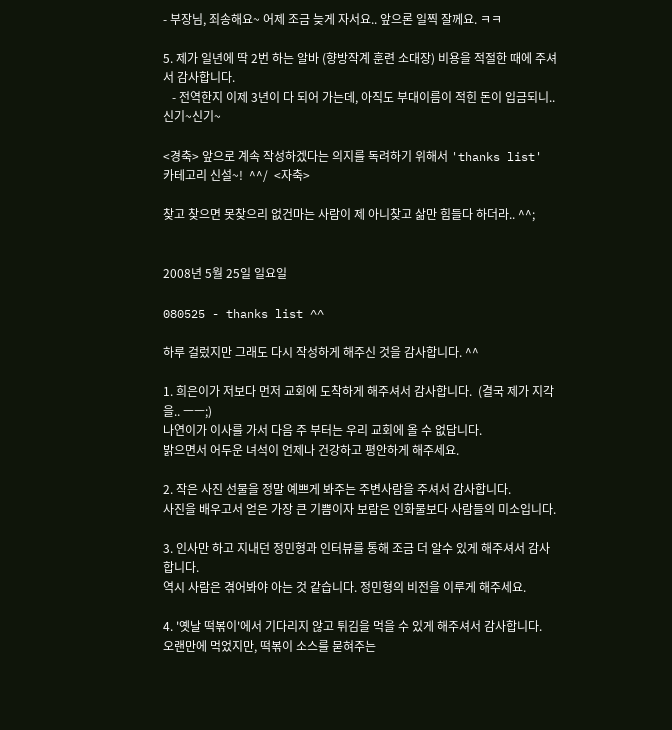- 부장님, 죄송해요~ 어제 조금 늦게 자서요.. 앞으론 일찍 잘께요. ㅋㅋ

5. 제가 일년에 딱 2번 하는 알바 (향방작계 훈련 소대장) 비용을 적절한 때에 주셔서 감사합니다.
   - 전역한지 이제 3년이 다 되어 가는데, 아직도 부대이름이 적힌 돈이 입금되니.. 신기~신기~

<경축> 앞으로 계속 작성하겠다는 의지를 독려하기 위해서 'thanks list' 카테고리 신설~!  ^^/  <자축>

찾고 찾으면 못찾으리 없건마는 사람이 제 아니찾고 삶만 힘들다 하더라.. ^^;


2008년 5월 25일 일요일

080525 - thanks list ^^

하루 걸렀지만 그래도 다시 작성하게 해주신 것을 감사합니다. ^^

1. 희은이가 저보다 먼저 교회에 도착하게 해주셔서 감사합니다.  (결국 제가 지각을.. ㅡㅡ;)
나연이가 이사를 가서 다음 주 부터는 우리 교회에 올 수 없답니다.
밝으면서 어두운 녀석이 언제나 건강하고 평안하게 해주세요.

2. 작은 사진 선물을 정말 예쁘게 봐주는 주변사람을 주셔서 감사합니다.
사진을 배우고서 얻은 가장 큰 기쁨이자 보람은 인화물보다 사람들의 미소입니다.

3. 인사만 하고 지내던 정민형과 인터뷰를 통해 조금 더 알수 있게 해주셔서 감사합니다.
역시 사람은 겪어봐야 아는 것 같습니다. 정민형의 비전을 이루게 해주세요.

4. '옛날 떡볶이'에서 기다리지 않고 튀김을 먹을 수 있게 해주셔서 감사합니다.
오랜만에 먹었지만, 떡볶이 소스를 묻혀주는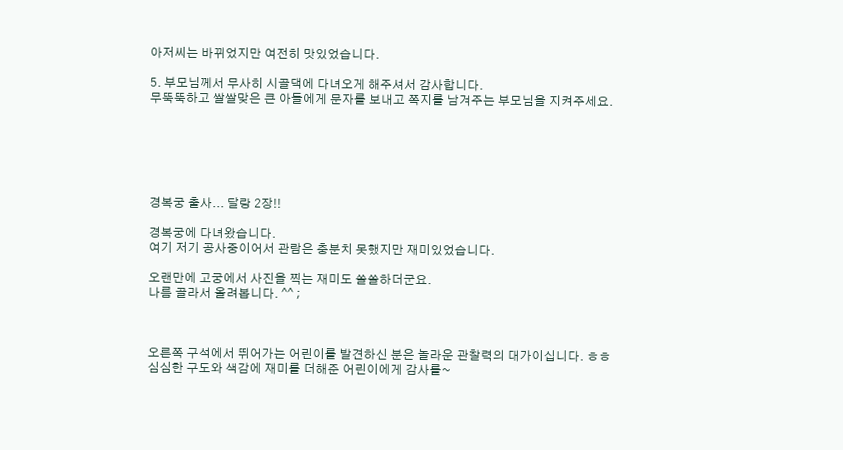아저씨는 바뀌었지만 여전히 맛있었습니다.

5. 부모님께서 무사히 시골댁에 다녀오게 해주셔서 감사합니다.
무뚝뚝하고 쌀쌀맞은 큰 아들에게 문자를 보내고 쪽지를 남겨주는 부모님을 지켜주세요.






경복궁 출사... 달랑 2장!!

경복궁에 다녀왔습니다.
여기 저기 공사중이어서 관람은 충분치 못했지만 재미있었습니다.

오랜만에 고궁에서 사진을 찍는 재미도 쏠쏠하더군요.
나름 골라서 올려봅니다. ^^ ;



오른쪽 구석에서 뛰어가는 어린이를 발견하신 분은 놀라운 관찰력의 대가이십니다. ㅎㅎ
심심한 구도와 색감에 재미를 더해준 어린이에게 감사를~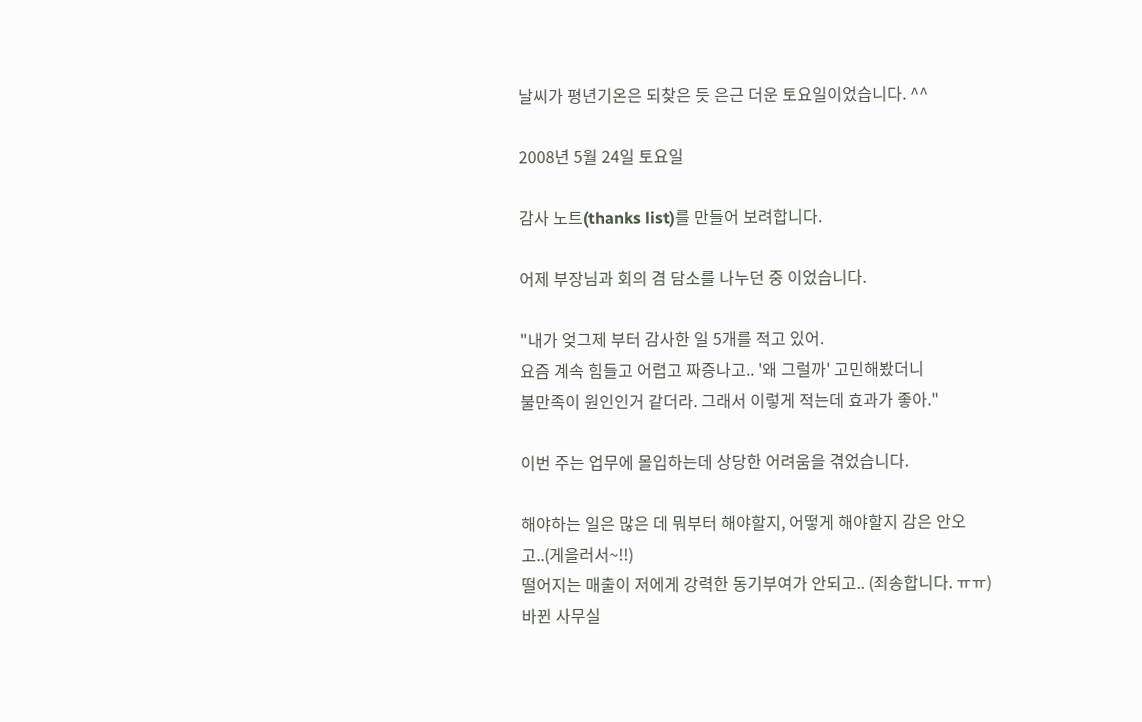날씨가 평년기온은 되찾은 듯 은근 더운 토요일이었습니다. ^^

2008년 5월 24일 토요일

감사 노트(thanks list)를 만들어 보려합니다.

어제 부장님과 회의 겸 담소를 나누던 중 이었습니다.

"내가 엊그제 부터 감사한 일 5개를 적고 있어.
요즘 계속 힘들고 어렵고 짜증나고.. '왜 그럴까' 고민해봤더니
불만족이 원인인거 같더라. 그래서 이렇게 적는데 효과가 좋아."

이번 주는 업무에 몰입하는데 상당한 어려움을 겪었습니다.

해야하는 일은 많은 데 뭐부터 해야할지, 어떻게 해야할지 감은 안오고..(게을러서~!!)
떨어지는 매출이 저에게 강력한 동기부여가 안되고.. (죄송합니다. ㅠㅠ)
바뀐 사무실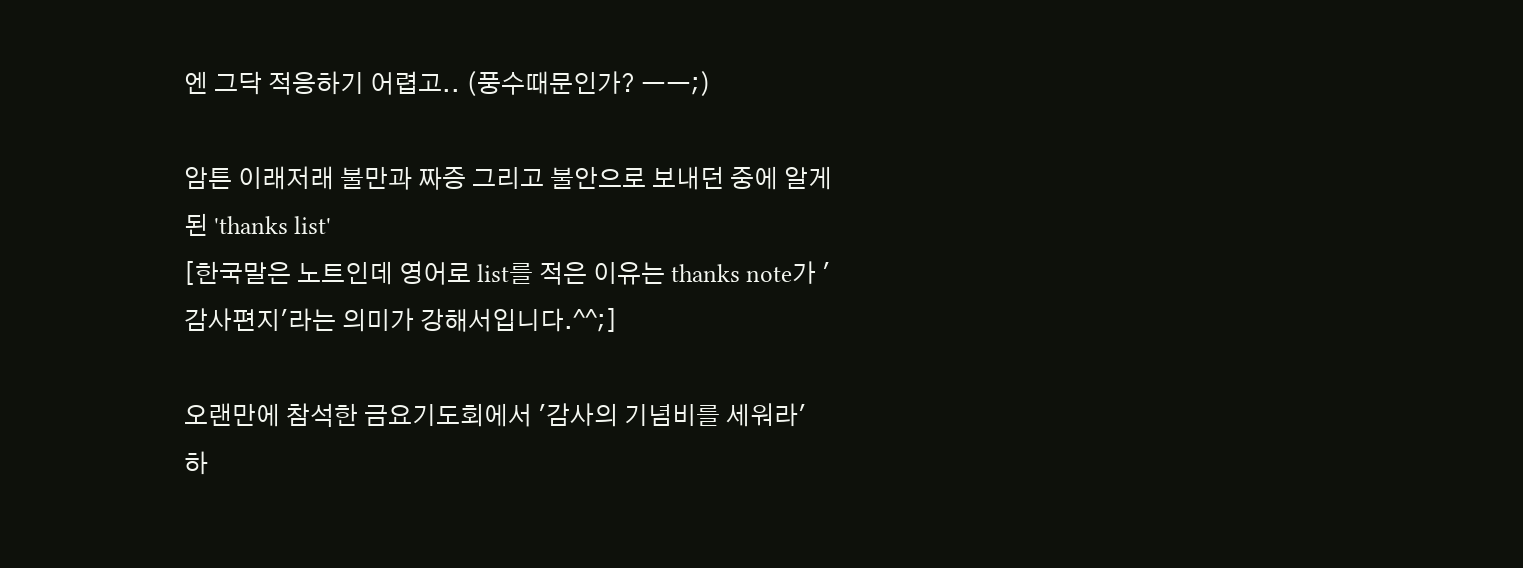엔 그닥 적응하기 어렵고.. (풍수때문인가? ㅡㅡ;)

암튼 이래저래 불만과 짜증 그리고 불안으로 보내던 중에 알게 된 'thanks list'
[한국말은 노트인데 영어로 list를 적은 이유는 thanks note가 '감사편지'라는 의미가 강해서입니다.^^;]

오랜만에 참석한 금요기도회에서 '감사의 기념비를 세워라' 하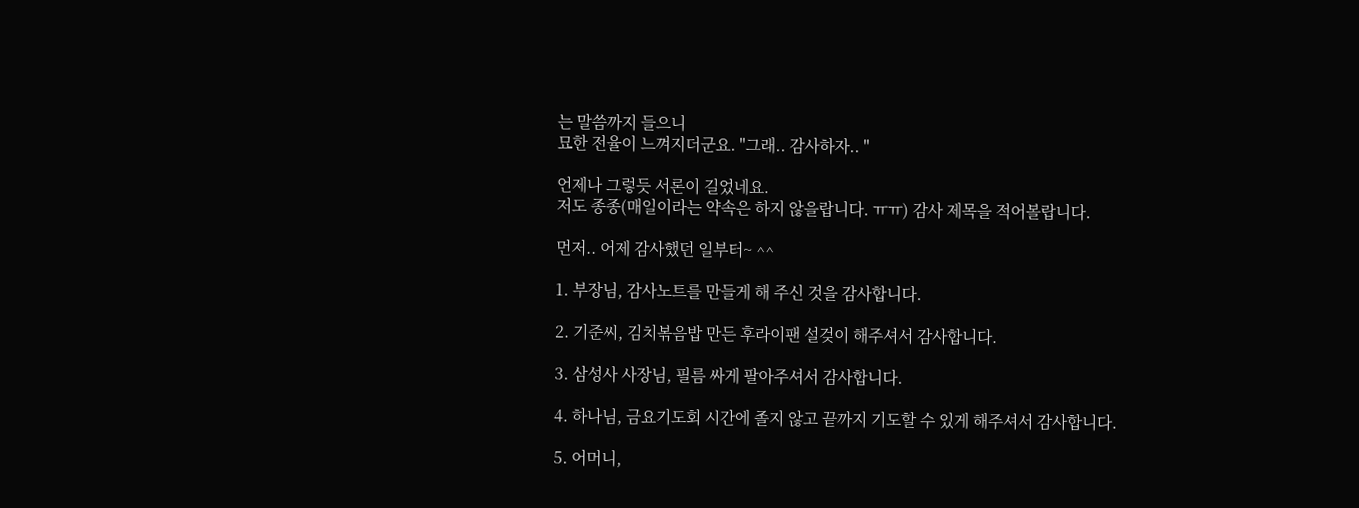는 말씀까지 들으니
묘한 전율이 느껴지더군요. "그래.. 감사하자.. "

언제나 그렇듯 서론이 길었네요.
저도 종종(매일이라는 약속은 하지 않을랍니다. ㅠㅠ) 감사 제목을 적어볼랍니다.

먼저.. 어제 감사했던 일부터~ ^^

1. 부장님, 감사노트를 만들게 해 주신 것을 감사합니다.

2. 기준씨, 김치볶음밥 만든 후라이팬 설겆이 해주셔서 감사합니다.

3. 삼성사 사장님, 필름 싸게 팔아주셔서 감사합니다.

4. 하나님, 금요기도회 시간에 졸지 않고 끝까지 기도할 수 있게 해주셔서 감사합니다.

5. 어머니,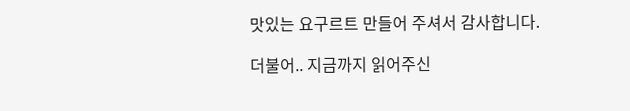맛있는 요구르트 만들어 주셔서 감사합니다.

더불어.. 지금까지 읽어주신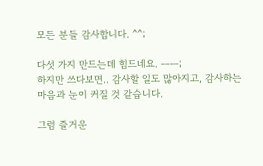모든 분들 감사합니다. ^^;

다섯 가지 만드는데 힘드네요. ㅡㅡ;
하지만 쓰다보면.. 감사할 일도 많아지고, 감사하는 마음과 눈이 커질 것 같습니다.

그럼 즐거운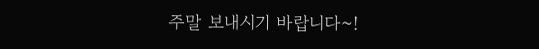주말 보내시기 바랍니다~!